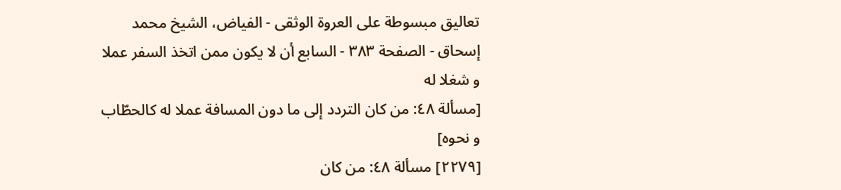تعاليق مبسوطة على العروة الوثقى - الفياض، الشيخ محمد إسحاق - الصفحة ٣٨٣ - السابع أن لا يكون ممن اتخذ السفر عملا و شغلا له
[مسألة ٤٨: من كان التردد إلى ما دون المسافة عملا له كالحطّاب و نحوه]
[٢٢٧٩] مسألة ٤٨: من كان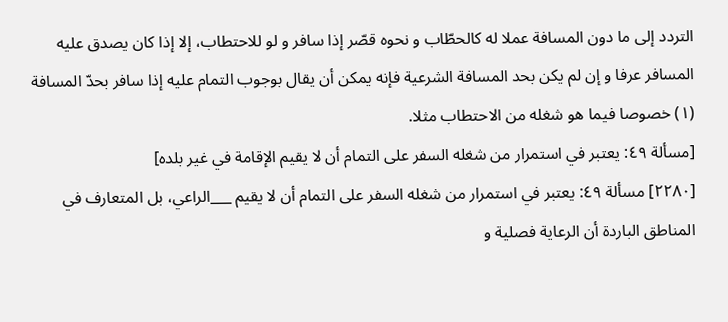التردد إلى ما دون المسافة عملا له كالحطّاب و نحوه قصّر إذا سافر و لو للاحتطاب، إلا إذا كان يصدق عليه المسافر عرفا و إن لم يكن بحد المسافة الشرعية فإنه يمكن أن يقال بوجوب التمام عليه إذا سافر بحدّ المسافة (١) خصوصا فيما هو شغله من الاحتطاب مثلا.
[مسألة ٤٩: يعتبر في استمرار من شغله السفر على التمام أن لا يقيم الإقامة في غير بلده]
[٢٢٨٠] مسألة ٤٩: يعتبر في استمرار من شغله السفر على التمام أن لا يقيم ___الراعي، بل المتعارف في المناطق الباردة أن الرعاية فصلية و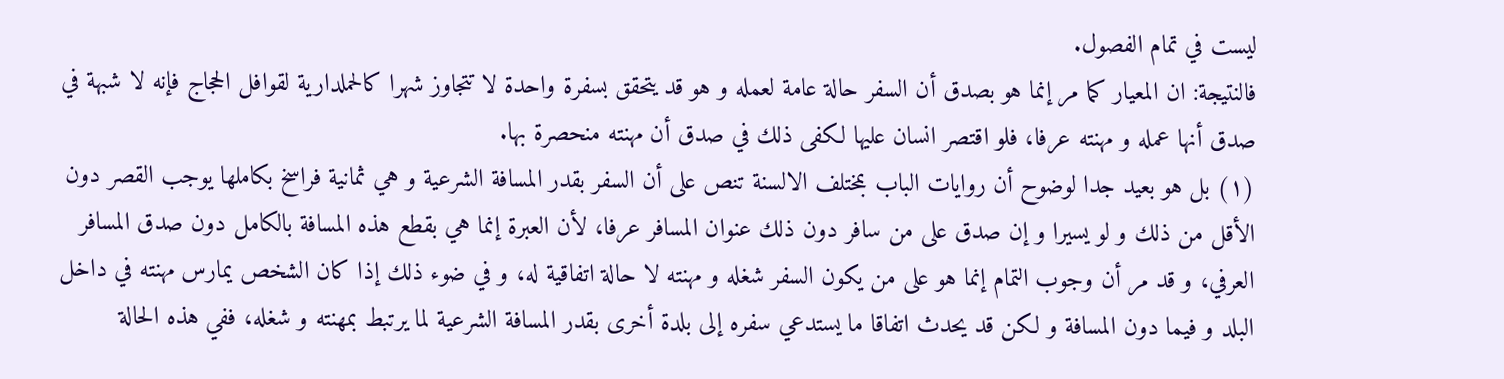ليست في تمام الفصول.
فالنتيجة: ان المعيار كما مر إنما هو بصدق أن السفر حالة عامة لعمله و هو قد يتحقق بسفرة واحدة لا تتجاوز شهرا كالحملدارية لقوافل الحجاج فإنه لا شبهة في صدق أنها عمله و مهنته عرفا، فلو اقتصر انسان عليها لكفى ذلك في صدق أن مهنته منحصرة بها.
(١) بل هو بعيد جدا لوضوح أن روايات الباب بمختلف الالسنة تنص على أن السفر بقدر المسافة الشرعية و هي ثمانية فراسخ بكاملها يوجب القصر دون الأقل من ذلك و لو يسيرا و إن صدق على من سافر دون ذلك عنوان المسافر عرفا، لأن العبرة إنما هي بقطع هذه المسافة بالكامل دون صدق المسافر العرفي، و قد مر أن وجوب التمام إنما هو على من يكون السفر شغله و مهنته لا حالة اتفاقية له، و في ضوء ذلك إذا كان الشخص يمارس مهنته في داخل البلد و فيما دون المسافة و لكن قد يحدث اتفاقا ما يستدعي سفره إلى بلدة أخرى بقدر المسافة الشرعية لما يرتبط بمهنته و شغله، ففي هذه الحالة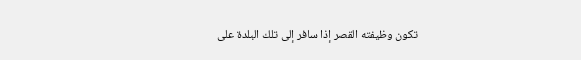تكون وظيفته القصر إذا سافر إلى تلك البلدة على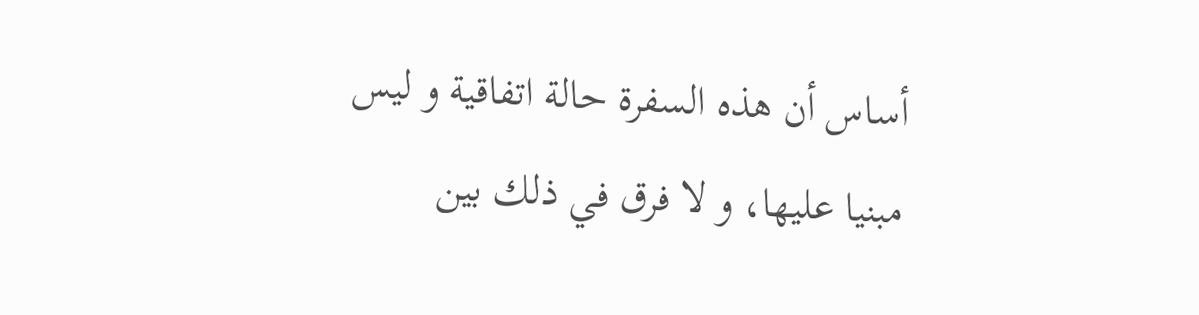أساس أن هذه السفرة حالة اتفاقية و ليس مبنيا عليها، و لا فرق في ذلك بين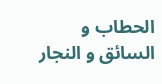الحطاب و السائق و النجار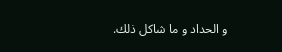و الحداد و ما شاكل ذلك.